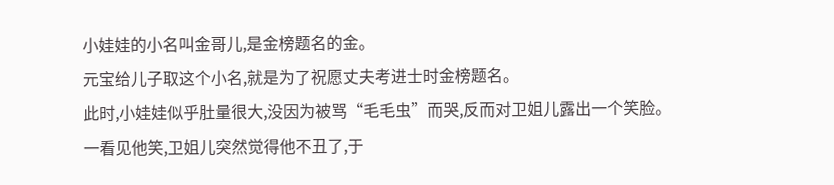小娃娃的小名叫金哥儿,是金榜题名的金。
元宝给儿子取这个小名,就是为了祝愿丈夫考进士时金榜题名。
此时,小娃娃似乎肚量很大,没因为被骂“毛毛虫”而哭,反而对卫姐儿露出一个笑脸。
一看见他笑,卫姐儿突然觉得他不丑了,于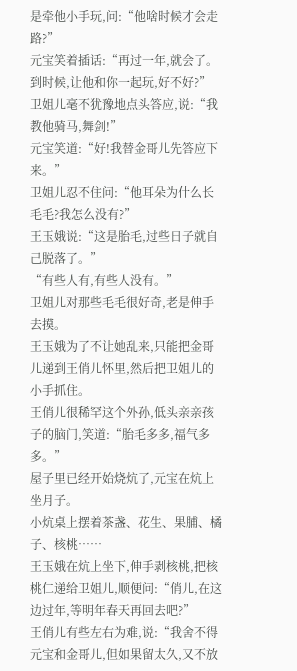是牵他小手玩,问:“他啥时候才会走路?”
元宝笑着插话:“再过一年,就会了。到时候,让他和你一起玩,好不好?”
卫姐儿毫不犹豫地点头答应,说:“我教他骑马,舞剑!”
元宝笑道:“好!我替金哥儿先答应下来。”
卫姐儿忍不住问:“他耳朵为什么长毛毛?我怎么没有?”
王玉娥说:“这是胎毛,过些日子就自己脱落了。”
“有些人有,有些人没有。”
卫姐儿对那些毛毛很好奇,老是伸手去摸。
王玉娥为了不让她乱来,只能把金哥儿递到王俏儿怀里,然后把卫姐儿的小手抓住。
王俏儿很稀罕这个外孙,低头亲亲孩子的脑门,笑道:“胎毛多多,福气多多。”
屋子里已经开始烧炕了,元宝在炕上坐月子。
小炕桌上摆着茶盏、花生、果脯、橘子、核桃……
王玉娥在炕上坐下,伸手剥核桃,把核桃仁递给卫姐儿,顺便问:“俏儿,在这边过年,等明年春天再回去吧?”
王俏儿有些左右为难,说:“我舍不得元宝和金哥儿,但如果留太久,又不放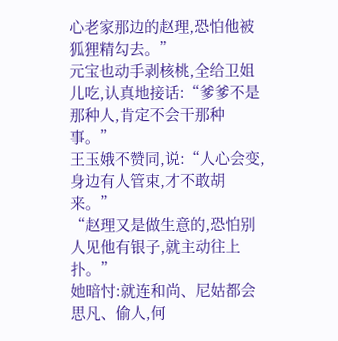心老家那边的赵理,恐怕他被狐狸精勾去。”
元宝也动手剥核桃,全给卫姐儿吃,认真地接话:“爹爹不是那种人,肯定不会干那种事。”
王玉娥不赞同,说:“人心会变,身边有人管束,才不敢胡来。”
“赵理又是做生意的,恐怕别人见他有银子,就主动往上扑。”
她暗忖:就连和尚、尼姑都会思凡、偷人,何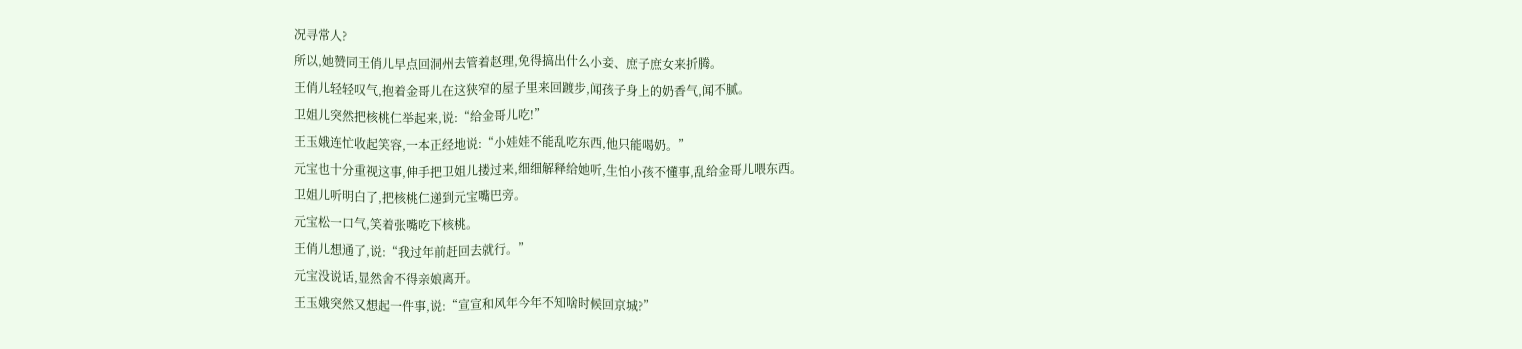况寻常人?
所以,她赞同王俏儿早点回洞州去管着赵理,免得搞出什么小妾、庶子庶女来折腾。
王俏儿轻轻叹气,抱着金哥儿在这狭窄的屋子里来回踱步,闻孩子身上的奶香气,闻不腻。
卫姐儿突然把核桃仁举起来,说:“给金哥儿吃!”
王玉娥连忙收起笑容,一本正经地说:“小娃娃不能乱吃东西,他只能喝奶。”
元宝也十分重视这事,伸手把卫姐儿搂过来,细细解释给她听,生怕小孩不懂事,乱给金哥儿喂东西。
卫姐儿听明白了,把核桃仁递到元宝嘴巴旁。
元宝松一口气,笑着张嘴吃下核桃。
王俏儿想通了,说:“我过年前赶回去就行。”
元宝没说话,显然舍不得亲娘离开。
王玉娥突然又想起一件事,说:“宣宣和风年今年不知啥时候回京城?”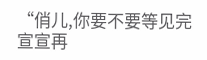“俏儿,你要不要等见完宣宣再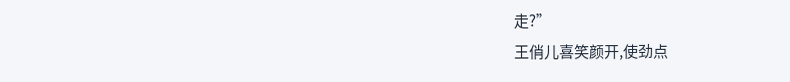走?”
王俏儿喜笑颜开,使劲点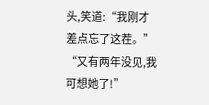头,笑道:“我刚才差点忘了这茬。”
“又有两年没见,我可想她了!”